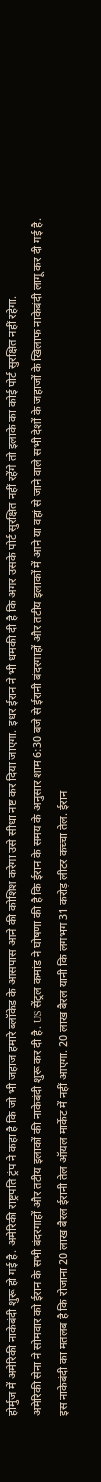होर्मुज में अमेरिकी नाकेबंदी शुरू हो गई है. अमेरिकी राष्ट्रपति ट्रंप ने कहा है कि जो भी जहाज हमारे ब्लॉकेड के आसपास आने की कोशिश करेगा उसे सीधा नष्ट कर दिया जाएगा. इधर ईरान ने भी धमकी दी है कि अगर उसके पोर्ट सुरक्षित नहीं रहेंगे तो इलाके का कोई पोर्ट सुरक्षित नहीं रहेगा.
अमेरिकी सेना ने सोमवार को ईरान के सभी बंदरगाहों और तटीय इलाकों की नाकेबंदी शुरू कर दी है. US सेंट्रल कमांड ने घोषणा की है कि ईरान के समय के अनुसार शाम 6:30 बजे से ईरानी बंदरगाहों और तटीय इलाकों में आने या वहां से जाने वाले सभी देशों के जहाजों के खिलाफ नाकेबंदी लागू कर दी गई है.
इस नाकेबंदी का मतलब है कि रोजाना 20 लाख बैरल ईरानी तेल ऑयल मार्केट में नहीं आएगा. 20 लाख बैरल यानी कि लगभग 31 करोड़ लीटर कच्चा तेल. ईरान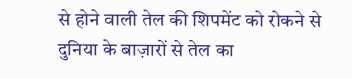से होने वाली तेल की शिपमेंट को रोकने से दुनिया के बाज़ारों से तेल का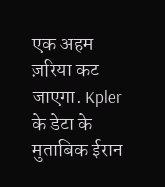एक अहम ज़रिया कट जाएगा. Kpler के डेटा के मुताबिक ईरान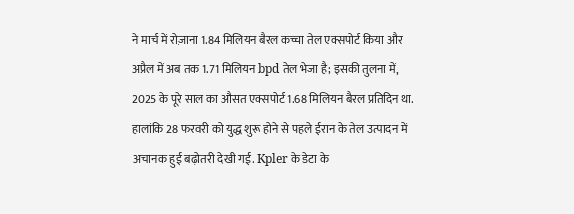ने मार्च में रोज़ाना 1.84 मिलियन बैरल कच्चा तेल एक्सपोर्ट किया और अप्रैल में अब तक 1.71 मिलियन bpd तेल भेजा है; इसकी तुलना में, 2025 के पूरे साल का औसत एक्सपोर्ट 1.68 मिलियन बैरल प्रतिदिन था.
हालांकि 28 फरवरी को युद्ध शुरू होने से पहले ईरान के तेल उत्पादन में अचानक हुई बढ़ोतरी देखी गई. Kpler के डेटा के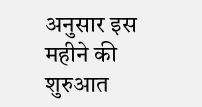अनुसार इस महीने की शुरुआत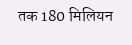तक 180 मिलियन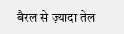बैरल से ज़्यादा तेल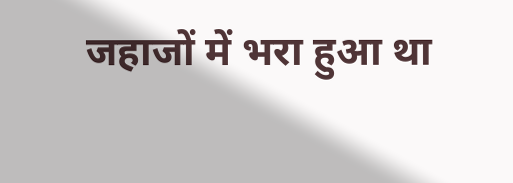जहाजों में भरा हुआ था